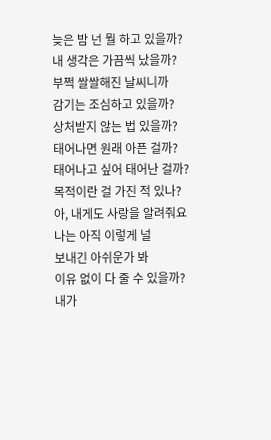늦은 밤 넌 뭘 하고 있을까?
내 생각은 가끔씩 났을까?
부쩍 쌀쌀해진 날씨니까
감기는 조심하고 있을까?
상처받지 않는 법 있을까?
태어나면 원래 아픈 걸까?
태어나고 싶어 태어난 걸까?
목적이란 걸 가진 적 있나?
아, 내게도 사랑을 알려줘요
나는 아직 이렇게 널
보내긴 아쉬운가 봐
이유 없이 다 줄 수 있을까?
내가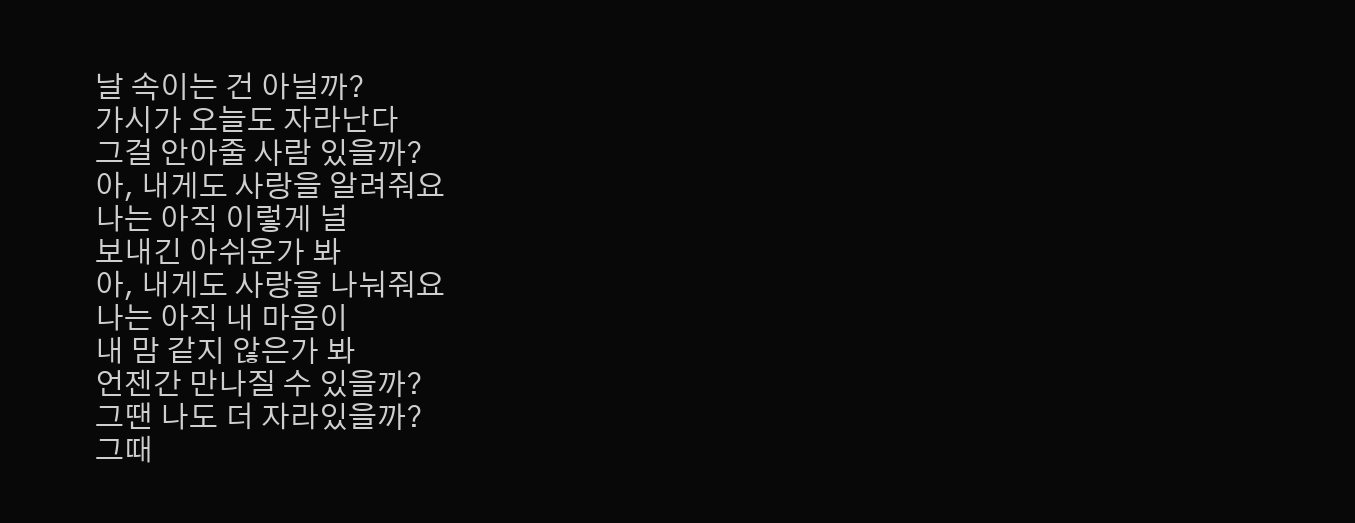날 속이는 건 아닐까?
가시가 오늘도 자라난다
그걸 안아줄 사람 있을까?
아, 내게도 사랑을 알려줘요
나는 아직 이렇게 널
보내긴 아쉬운가 봐
아, 내게도 사랑을 나눠줘요
나는 아직 내 마음이
내 맘 같지 않은가 봐
언젠간 만나질 수 있을까?
그땐 나도 더 자라있을까?
그때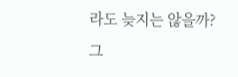라도 늦지는 않을까?
그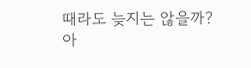때라도 늦지는 않을까?
아